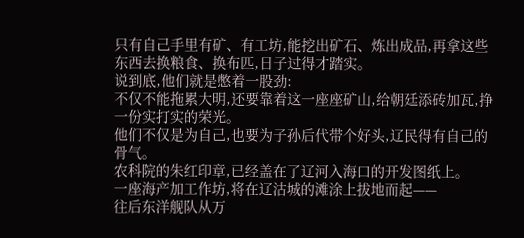只有自己手里有矿、有工坊,能挖出矿石、炼出成品,再拿这些东西去换粮食、换布匹,日子过得才踏实。
说到底,他们就是憋着一股劲:
不仅不能拖累大明,还要靠着这一座座矿山,给朝廷添砖加瓦,挣一份实打实的荣光。
他们不仅是为自己,也要为子孙后代带个好头,辽民得有自己的骨气。
农科院的朱红印章,已经盖在了辽河入海口的开发图纸上。
一座海产加工作坊,将在辽沽城的滩涂上拔地而起——
往后东洋舰队从万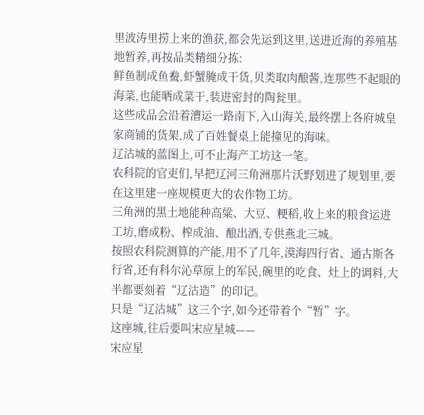里波涛里捞上来的渔获,都会先运到这里,送进近海的养殖基地暂养,再按品类精细分拣:
鲜鱼制成鱼鲞,虾蟹腌成干货,贝类取肉酿酱,连那些不起眼的海菜,也能晒成菜干,装进密封的陶瓮里。
这些成品会沿着漕运一路南下,入山海关,最终摆上各府城皇家商铺的货架,成了百姓餐桌上能撞见的海味。
辽沽城的蓝图上,可不止海产工坊这一笔。
农科院的官吏们,早把辽河三角洲那片沃野划进了规划里,要在这里建一座规模更大的农作物工坊。
三角洲的黑土地能种高粱、大豆、粳稻,收上来的粮食运进工坊,磨成粉、榨成油、酿出酒,专供燕北三城。
按照农科院测算的产能,用不了几年,漠海四行省、通古斯各行省,还有科尔沁草原上的军民,碗里的吃食、灶上的调料,大半都要刻着“辽沽造”的印记。
只是“辽沽城”这三个字,如今还带着个“暂”字。
这座城,往后要叫宋应星城——
宋应星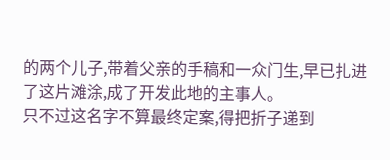的两个儿子,带着父亲的手稿和一众门生,早已扎进了这片滩涂,成了开发此地的主事人。
只不过这名字不算最终定案,得把折子递到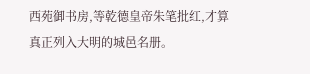西苑御书房,等乾德皇帝朱笔批红,才算真正列入大明的城邑名册。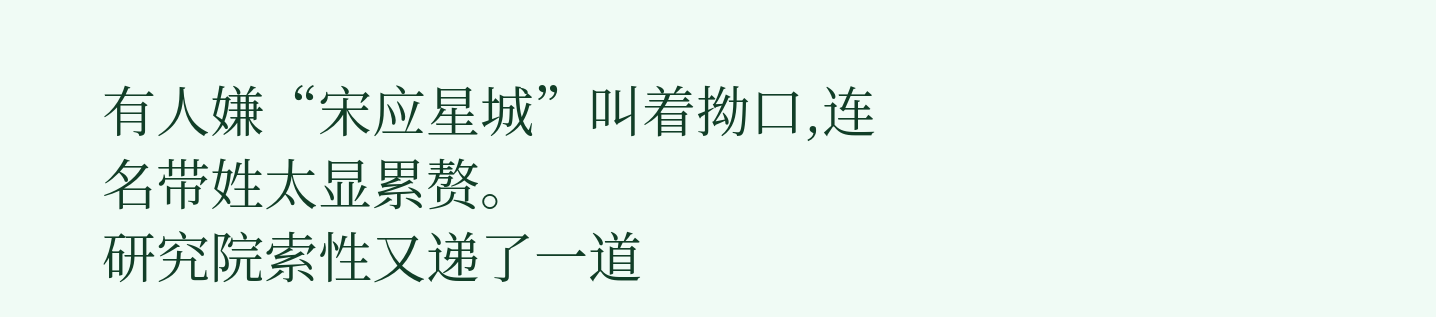有人嫌“宋应星城”叫着拗口,连名带姓太显累赘。
研究院索性又递了一道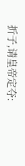折子,请皇帝定夺: